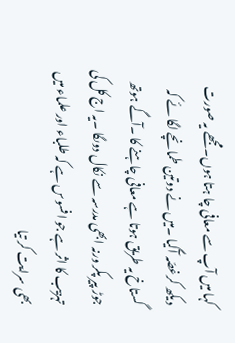کہا میں آپ سے معافی چا ہتا ہوں۔مجھے یہ صورت دیکھ کرغصّہ آگیا ۔میں نے دوتین طمانچے لگا ئے کہ گستاخ یہ طریق ہوتا ہے معافی چاہنے کا ۔آگے ہوتھ جوڑ پیر پکر ورنہ ابھی مدرسہ سے نکال دوںگا ۔یہ اج کل کی تہزیب کا اثر ہے جو افسوس ہے کہ طلباء اور علماء میں بھی سرایت کر تیا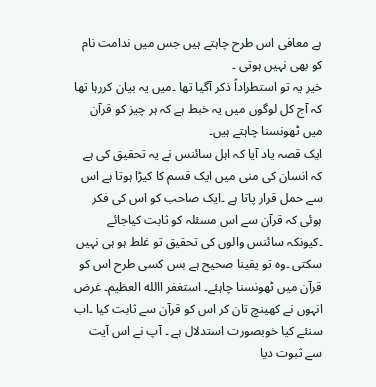ہے معافی اس طرح چاہتے ہیں جس میں ندامت نام کو بھی نہیں ہوتی ۔
خیر یہ تو استطراداً ذکر آگیا تھا ۔میں یہ بیان کررہا تھا کہ آج کل لوگوں میں یہ خبط ہے کہ ہر چیز کو قرآن میں ٹھونسنا چاہتے ہیں۔
ایک قصہ یاد آیا کہ اہل سائنس نے یہ تحقیق کی ہے کہ انسان کی منی میں ایک قسم کا کیڑا ہوتا ہے اس سے حمل قرار پاتا ہے ۔ایک صاحب کو اس کی فکر ہوئی کہ قرآن سے اس مسئلہ کو ثابت کیاجائے ۔کیونکہ سائنس والوں کی تحقیق تو غلط ہو ہی نہیں سکتی ۔وہ تو یقینا صحیح ہے بس کسی طرح اس کو قرآن میں ٹھونسنا چاہئے۔ استغفر االله العظیم۔ غرض انہوں نے کھینچ تان کر اس کو قرآن سے ثابت کیا ۔اب سنئے کیا خوبصورت استدلال ہے ۔ آپ نے اس آیت سے ثبوت دیا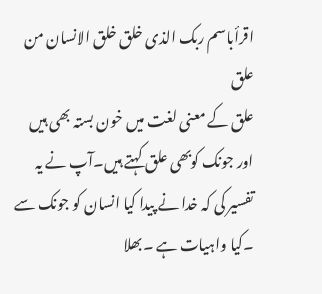اقرأباسم ربک الذی خلق خلق الانسان من علق
علق کے معنی لغت میں خون بستہ بھی ہیں اور جونک کوبھی علق کہتے ہیں۔آپ نے یہ تفسیر کی کہ خدا نے پیدا کیا انسان کو جونک سے ۔کیا واہیات ہے ۔بھلا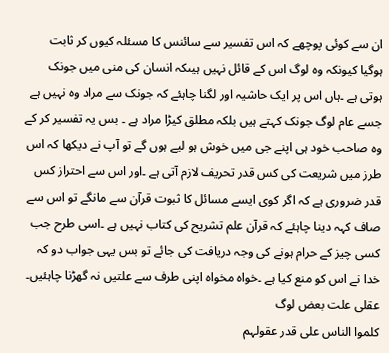ان سے کوئی پوچھے کہ اس تفسیر سے سائنس کا مسئلہ کیوں کر ثابت ہوگیا کیونکہ وہ لوگ اس کے قائل نہیں ہیںکہ انسان کی منی میں جونک ہوتی ہے ۔ہاں اس پر ایک حاشیہ اور لگنا چاہئے کہ جونک سے مراد وہ نہیں ہے جسے عام لوگ جونک کہتے ہیں بلکہ مطلق کیڑا مراد ہے ۔ بس یہ تفسیر کر کے وہ صاحب خود ہی اپنے جی میں خوش ہو لیے ہوں گے تو آپ نے دیکھا کہ اس طرز میں شریعت کی کس قدر تحریف لازم آتی ہے ۔اور اس سے احتراز کس قدر ضروری ہے کہ اگر کوی ایسے مسائل کا ثبوت قرآن سے مانگے تو اس سے صاف کہہ دینا چاہئے کہ قرآن علم تشریح کی کتاب نہیں ہے ۔اسی طرح جب کسی چیز کے حرام ہونے کی وجہ دریافت کی جائے تو بس یہی جواب دو کہ خدا نے اس کو منع کیا ہے ۔خواہ مخواہ اپنی طرف سے علتیں نہ گھڑنا چاہئیں۔
عقلی علت بعض لوگ
کلموا الناس علی قدر عقولہم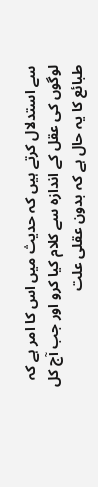سے استدلال کرتے ہیں کہ حدیث میں اس کا امر ہے کہ لوگوں کی عقل کے اندازہ سے کلام کیا کرو اور جب آج کل طبائع کا یہ حال ہے کہ بدون عقلی علت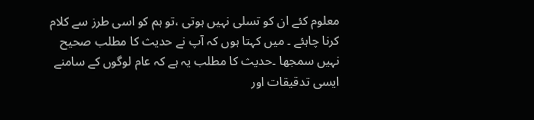معلوم کئے ان کو تسلی نہیں ہوتی ،تو ہم کو اسی طرز سے کلام کرنا چاہئے ۔ میں کہتا ہوں کہ آپ نے حدیث کا مطلب صحیح نہیں سمجھا ۔حدیث کا مطلب یہ ہے کہ عام لوگوں کے سامنے ایسی تدقیقات اور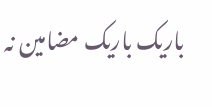باریک باریک مضامین نہ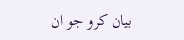بیان کرو جو ان